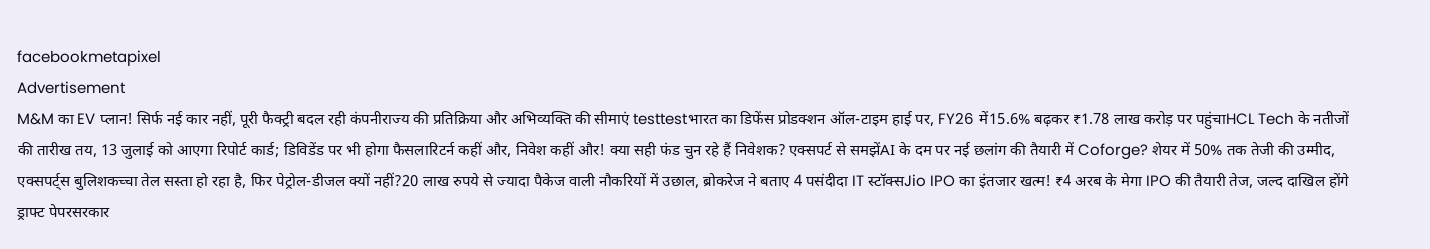facebookmetapixel
Advertisement
M&M का EV प्लान! सिर्फ नई कार नहीं, पूरी फैक्ट्री बदल रही कंपनीराज्य की प्रतिक्रिया और अभिव्यक्ति की सीमाएं testtestभारत का डिफेंस प्रोडक्शन ऑल-टाइम हाई पर, FY26 में15.6% बढ़कर ₹1.78 लाख करोड़ पर पहुंचाHCL Tech के नतीजों की तारीख तय, 13 जुलाई को आएगा रिपोर्ट कार्ड; डिविडेंड पर भी होगा फैसलारिटर्न कहीं और, निवेश कहीं और! क्या सही फंड चुन रहे हैं निवेशक? एक्सपर्ट से समझेंAI के दम पर नई छलांग की तैयारी में Coforge? शेयर में 50% तक तेजी की उम्मीद, एक्सपर्ट्स बुलिशकच्चा तेल सस्ता हो रहा है, फिर पेट्रोल-डीजल क्यों नहीं?20 लाख रुपये से ज्यादा पैकेज वाली नौकरियों में उछाल, ब्रोकरेज ने बताए 4 पसंदीदा IT स्टॉक्सJio IPO का इंतजार खत्म! ₹4 अरब के मेगा IPO की तैयारी तेज, जल्द दाखिल होंगे ड्राफ्ट पेपरसरकार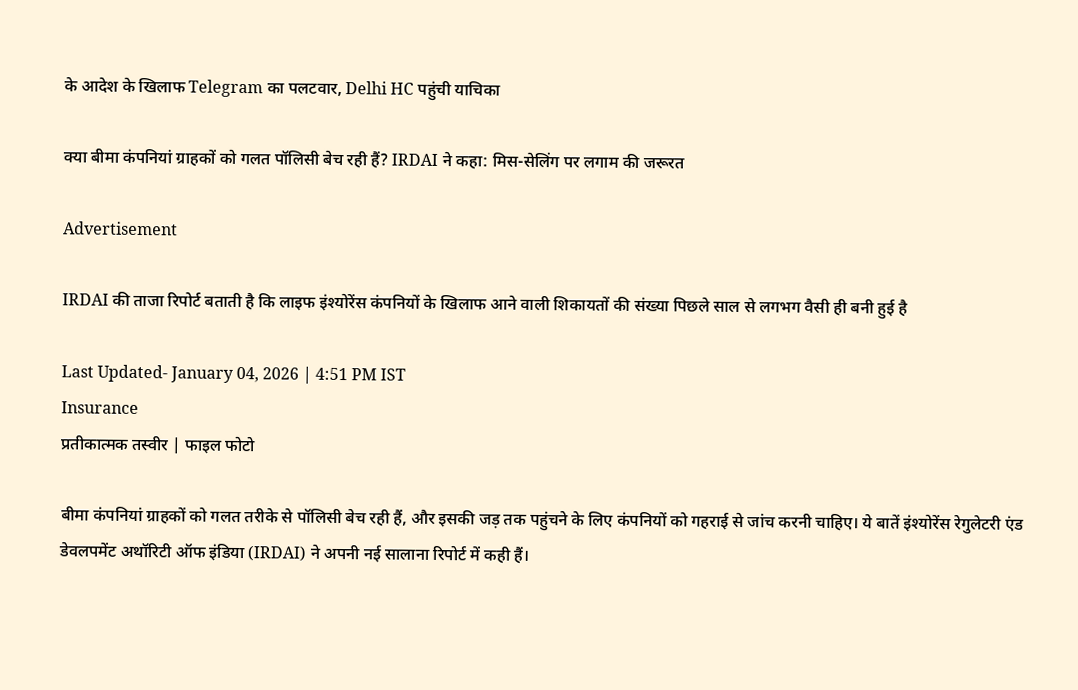के आदेश के खिलाफ Telegram का पलटवार, Delhi HC पहुंची याचिका

क्या बीमा कंपनियां ग्राहकों को गलत पॉलिसी बेच रही हैं? IRDAI ने कहा: मिस-सेलिंग पर लगाम की जरूरत

Advertisement

IRDAI की ताजा रिपोर्ट बताती है कि लाइफ इंश्योरेंस कंपनियों के खिलाफ आने वाली शिकायतों की संख्या पिछले साल से लगभग वैसी ही बनी हुई है

Last Updated- January 04, 2026 | 4:51 PM IST
Insurance
प्रतीकात्मक तस्वीर | फाइल फोटो

बीमा कंपनियां ग्राहकों को गलत तरीके से पॉलिसी बेच रही हैं, और इसकी जड़ तक पहुंचने के लिए कंपनियों को गहराई से जांच करनी चाहिए। ये बातें इंश्योरेंस रेगुलेटरी एंड डेवलपमेंट अथॉरिटी ऑफ इंडिया (IRDAI) ने अपनी नई सालाना रिपोर्ट में कही हैं।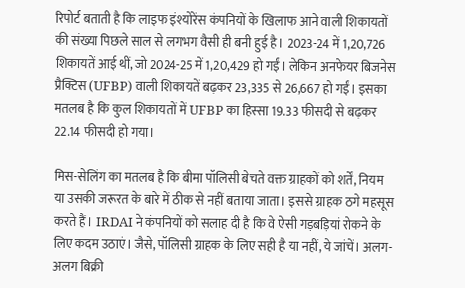रिपोर्ट बताती है कि लाइफ इंश्योरेंस कंपनियों के खिलाफ आने वाली शिकायतों की संख्या पिछले साल से लगभग वैसी ही बनी हुई है। 2023-24 में 1,20,726 शिकायतें आई थीं, जो 2024-25 में 1,20,429 हो गईं। लेकिन अनफेयर बिजनेस प्रैक्टिस (UFBP) वाली शिकायतें बढ़कर 23,335 से 26,667 हो गईं। इसका मतलब है कि कुल शिकायतों में UFBP का हिस्सा 19.33 फीसदी से बढ़कर 22.14 फीसदी हो गया।

मिस-सेलिंग का मतलब है कि बीमा पॉलिसी बेचते वक्त ग्राहकों को शर्तें, नियम या उसकी जरूरत के बारे में ठीक से नहीं बताया जाता। इससे ग्राहक ठगे महसूस करते हैं। IRDAI ने कंपनियों को सलाह दी है कि वे ऐसी गड़बड़ियां रोकने के लिए कदम उठाएं। जैसे, पॉलिसी ग्राहक के लिए सही है या नहीं, ये जांचें। अलग-अलग बिक्री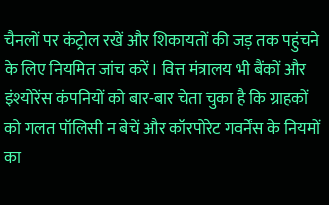चैनलों पर कंट्रोल रखें और शिकायतों की जड़ तक पहुंचने के लिए नियमित जांच करें। वित्त मंत्रालय भी बैंकों और इंश्योरेंस कंपनियों को बार-बार चेता चुका है कि ग्राहकों को गलत पॉलिसी न बेचें और कॉरपोरेट गवर्नेंस के नियमों का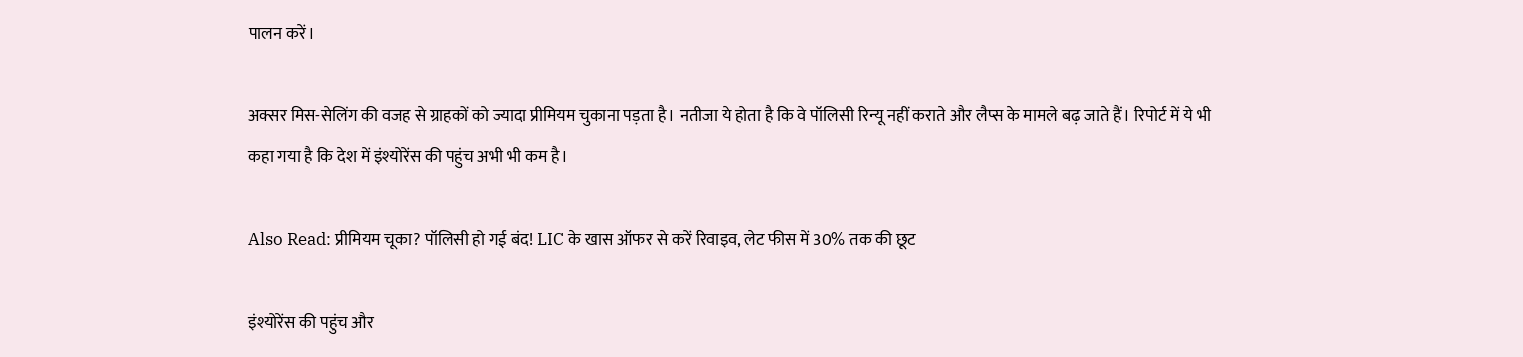पालन करें।

अक्सर मिस-सेलिंग की वजह से ग्राहकों को ज्यादा प्रीमियम चुकाना पड़ता है। नतीजा ये होता है कि वे पॉलिसी रिन्यू नहीं कराते और लैप्स के मामले बढ़ जाते हैं। रिपोर्ट में ये भी कहा गया है कि देश में इंश्योरेंस की पहुंच अभी भी कम है।

Also Read: प्रीमियम चूका? पॉलिसी हो गई बंद! LIC के खास ऑफर से करें रिवाइव, लेट फीस में 30% तक की छूट

इंश्योरेंस की पहुंच और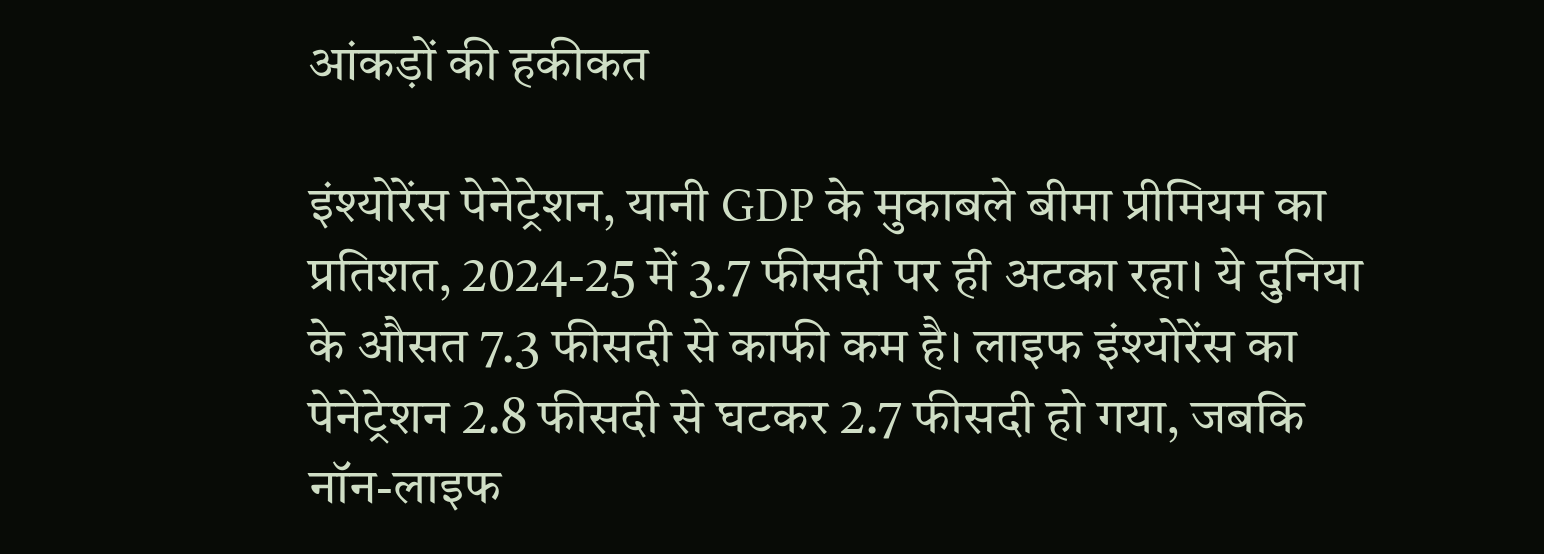आंकड़ों की हकीकत

इंश्योरेंस पेनेट्रेशन, यानी GDP के मुकाबले बीमा प्रीमियम का प्रतिशत, 2024-25 में 3.7 फीसदी पर ही अटका रहा। ये दुनिया के औसत 7.3 फीसदी से काफी कम है। लाइफ इंश्योरेंस का पेनेट्रेशन 2.8 फीसदी से घटकर 2.7 फीसदी हो गया, जबकि नॉन-लाइफ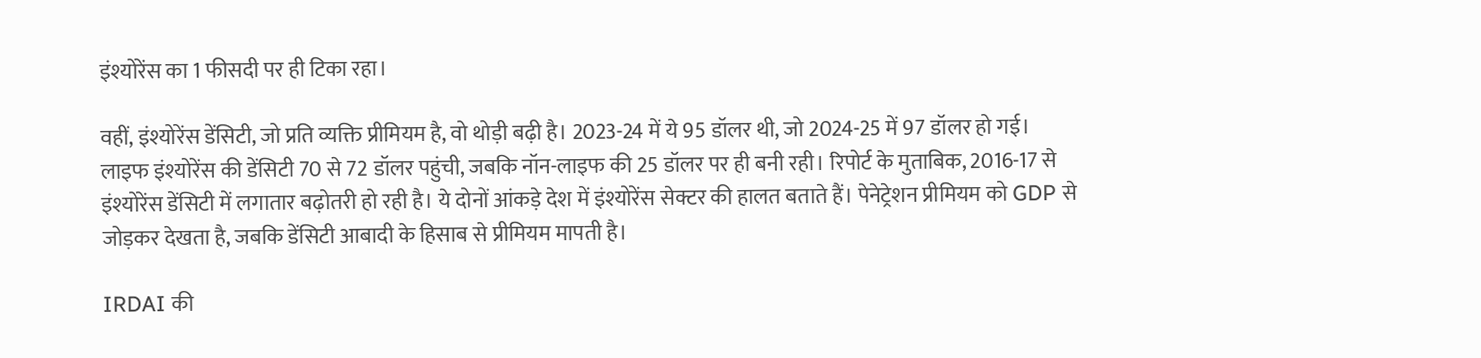इंश्योरेंस का 1 फीसदी पर ही टिका रहा।

वहीं, इंश्योरेंस डेंसिटी, जो प्रति व्यक्ति प्रीमियम है, वो थोड़ी बढ़ी है। 2023-24 में ये 95 डॉलर थी, जो 2024-25 में 97 डॉलर हो गई। लाइफ इंश्योरेंस की डेंसिटी 70 से 72 डॉलर पहुंची, जबकि नॉन-लाइफ की 25 डॉलर पर ही बनी रही। रिपोर्ट के मुताबिक, 2016-17 से इंश्योरेंस डेंसिटी में लगातार बढ़ोतरी हो रही है। ये दोनों आंकड़े देश में इंश्योरेंस सेक्टर की हालत बताते हैं। पेनेट्रेशन प्रीमियम को GDP से जोड़कर देखता है, जबकि डेंसिटी आबादी के हिसाब से प्रीमियम मापती है।

IRDAI की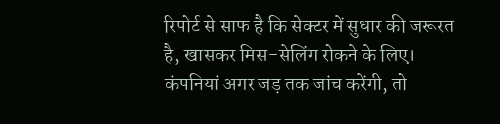रिपोर्ट से साफ है कि सेक्टर में सुधार की जरूरत है, खासकर मिस-सेलिंग रोकने के लिए। कंपनियां अगर जड़ तक जांच करेंगी, तो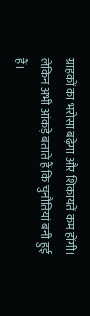ग्राहकों का भरोसा बढ़ेगा और शिकायतें कम होंगी। लेकिन अभी आंकड़े बताते हैं कि चुनौतियां बनी हुई हैं।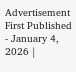Advertisement
First Published - January 4, 2026 |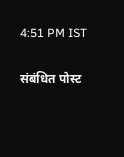4:51 PM IST

संबंधित पोस्ट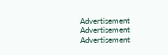Advertisement
Advertisement
Advertisement